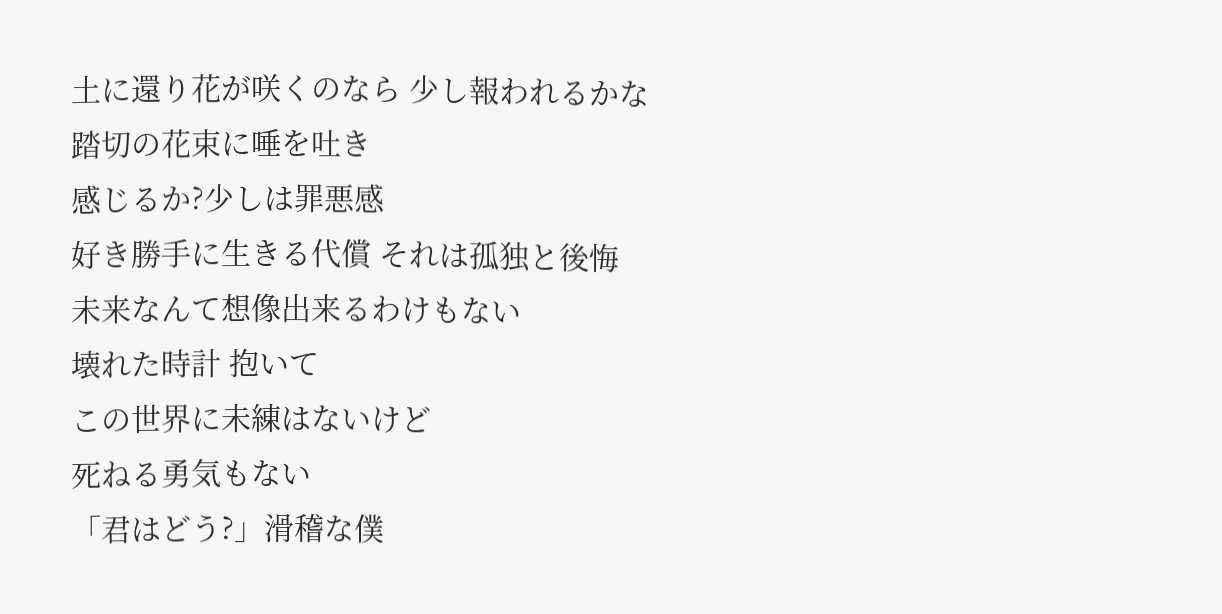土に還り花が咲くのなら 少し報われるかな
踏切の花束に唾を吐き
感じるか?少しは罪悪感
好き勝手に生きる代償 それは孤独と後悔
未来なんて想像出来るわけもない
壊れた時計 抱いて
この世界に未練はないけど
死ねる勇気もない
「君はどう?」滑稽な僕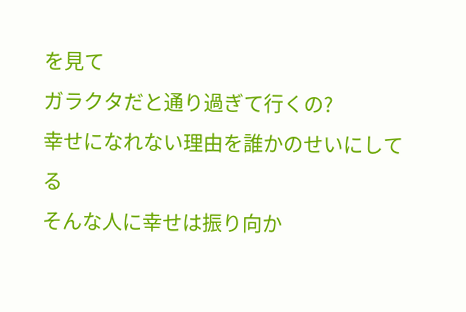を見て
ガラクタだと通り過ぎて行くの?
幸せになれない理由を誰かのせいにしてる
そんな人に幸せは振り向か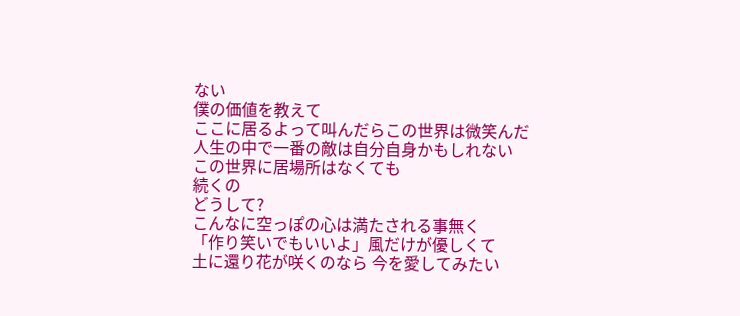ない
僕の価値を教えて
ここに居るよって叫んだらこの世界は微笑んだ
人生の中で一番の敵は自分自身かもしれない
この世界に居場所はなくても
続くの
どうして?
こんなに空っぽの心は満たされる事無く
「作り笑いでもいいよ」風だけが優しくて
土に還り花が咲くのなら 今を愛してみたい